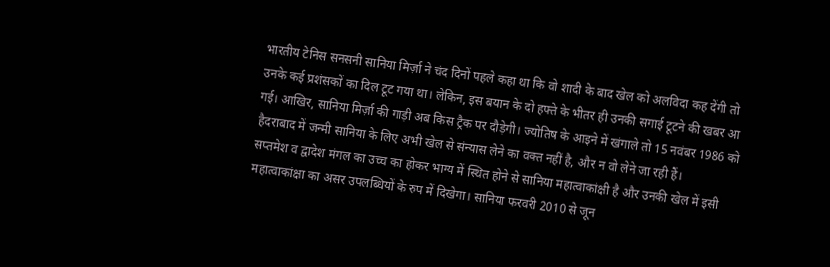भारतीय टेनिस सनसनी सानिया मिर्ज़ा ने चंद दिनों पहले कहा था कि वो शादी के बाद खेल को अलविदा कह देंगी तो उनके कई प्रशंसकों का दिल टूट गया था। लेकिन, इस बयान के दो हफ्ते के भीतर ही उनकी सगाई टूटने की खबर आ गई। आखिर, सानिया मिर्ज़ा की गाड़ी अब किस ट्रैक पर दौड़ेगी। ज्योतिष के आइने में खंगाले तो 15 नवंबर 1986 को हैदराबाद में जन्मी सानिया के लिए अभी खेल से संन्यास लेने का वक्त नहीं है, और न वो लेने जा रही हैं।
सप्तमेश व द्वादेश मंगल का उच्च का होकर भाग्य में स्थित होने से सानिया महात्वाकांक्षी है और उनकी खेल में इसी महात्वाकांक्षा का असर उपलब्धियों के रुप में दिखेगा। सानिया फरवरी 2010 से जून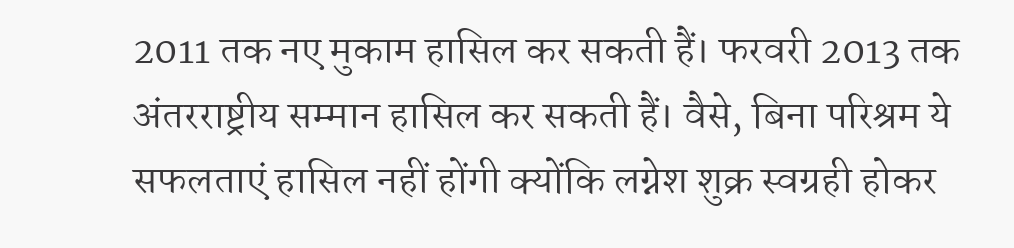2011 तक नए मुकाम हासिल कर सकती हैं। फरवरी 2013 तक अंतरराष्ट्रीय सम्मान हासिल कर सकती हैं। वैसे, बिना परिश्रम ये सफलताएं हासिल नहीं होंगी क्योंकि लग्नेश शुक्र स्वग्रही होकर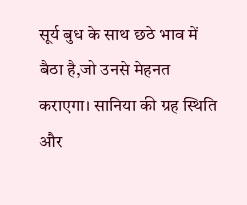सूर्य बुध के साथ छठे भाव में बैठा है,जो उनसे मेहनत कराएगा। सानिया की ग्रह स्थिति और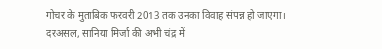गोचर के मुताबिक फरवरी 2013 तक उनका विवाह संपन्न हो जाएगा।
दरअसल, सानिया मिर्जा की अभी चंद्र में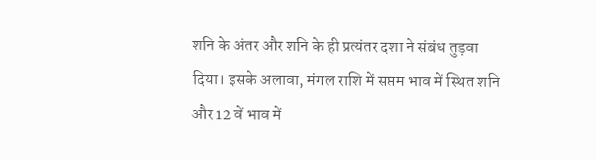शनि के अंतर और शनि के ही प्रत्यंतर दशा ने संबंध तुड़वा दिया। इसके अलावा, मंगल राशि में सप्तम भाव में स्थित शनि और 12 वें भाव में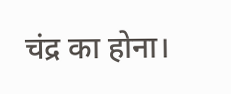चंद्र का होना।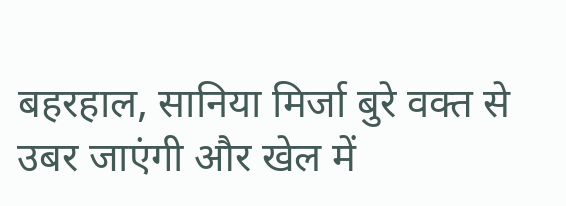बहरहाल, सानिया मिर्जा बुरे वक्त से उबर जाएंगी और खेल में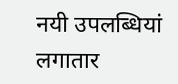नयी उपलब्धियां लगातार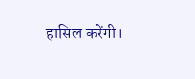हासिल करेंगी।